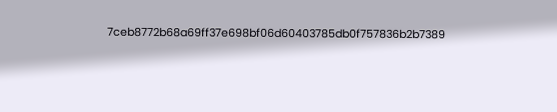7ceb8772b68a69ff37e698bf06d60403785db0f757836b2b7389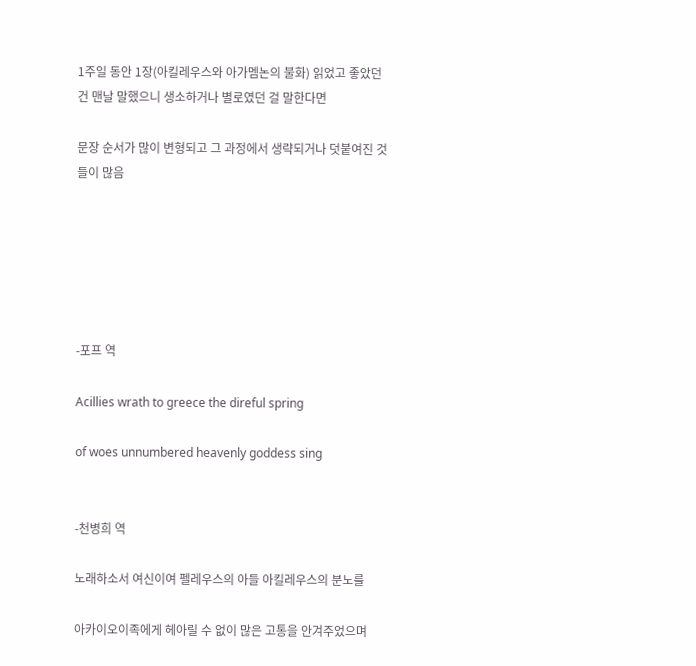1주일 동안 1장(아킬레우스와 아가멤논의 불화) 읽었고 좋았던 건 맨날 말했으니 생소하거나 별로였던 걸 말한다면

문장 순서가 많이 변형되고 그 과정에서 생략되거나 덧붙여진 것들이 많음






-포프 역

Acillies wrath to greece the direful spring

of woes unnumbered heavenly goddess sing


-천병희 역

노래하소서 여신이여 펠레우스의 아들 아킬레우스의 분노를

아카이오이족에게 헤아릴 수 없이 많은 고통을 안겨주었으며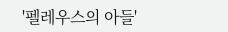'펠레우스의 아들'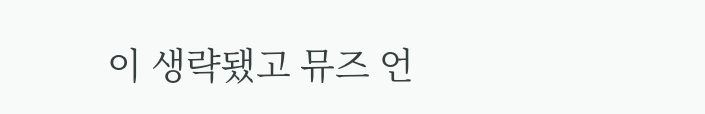이 생략됐고 뮤즈 언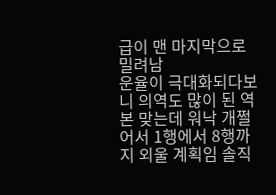급이 맨 마지막으로 밀려남
운율이 극대화되다보니 의역도 많이 된 역본 맞는데 워낙 개쩔어서 1행에서 8행까지 외울 계획임 솔직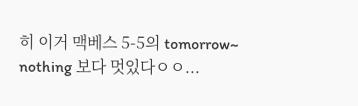히 이거 맥베스 5-5의 tomorrow~ nothing 보다 멋있다ㅇㅇ...